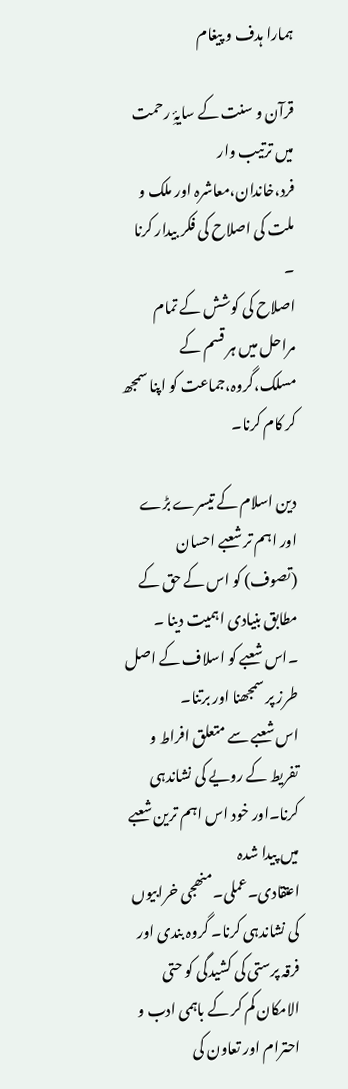ہمارا ہدف و پیغام

قرآن و سنت کے سایۂِ رحمت میں ترتیب وار فرد،خاندان،معاشرہ اور ملک و ملت کی اصلاح کی فکر بیدار کرنا ۔
اصلاح کی کوشش کے تمام مراحل میں ہر قسم کے مسلک،گروہ،جماعت کو اپنا سمجھ کر کام کرنا۔

دین اسلام کے تیسرے بڑے اور اہم تر شعبے احسان (تصوف) کو اس کے حق کے مطابق بنیادی اہمیت دینا ۔
۔اس شعبے کو اسلاف کے اصل طرز پر سمجھنا اور برتنا۔
اس شعبے سے متعلق افراط و تفریط کے رویے کی نشاندہی کرنا۔اور خود اس اہم ترین شعبے میں پیدا شدہ اعتقادی۔عملی۔منھجی خرابیوں کی نشاندہی کرنا۔ گروہ بندی اور فرقہ پرستی کی کشیدگی کو حتی الامکان کم کر کے باہمی ادب و احترام اور تعاون کی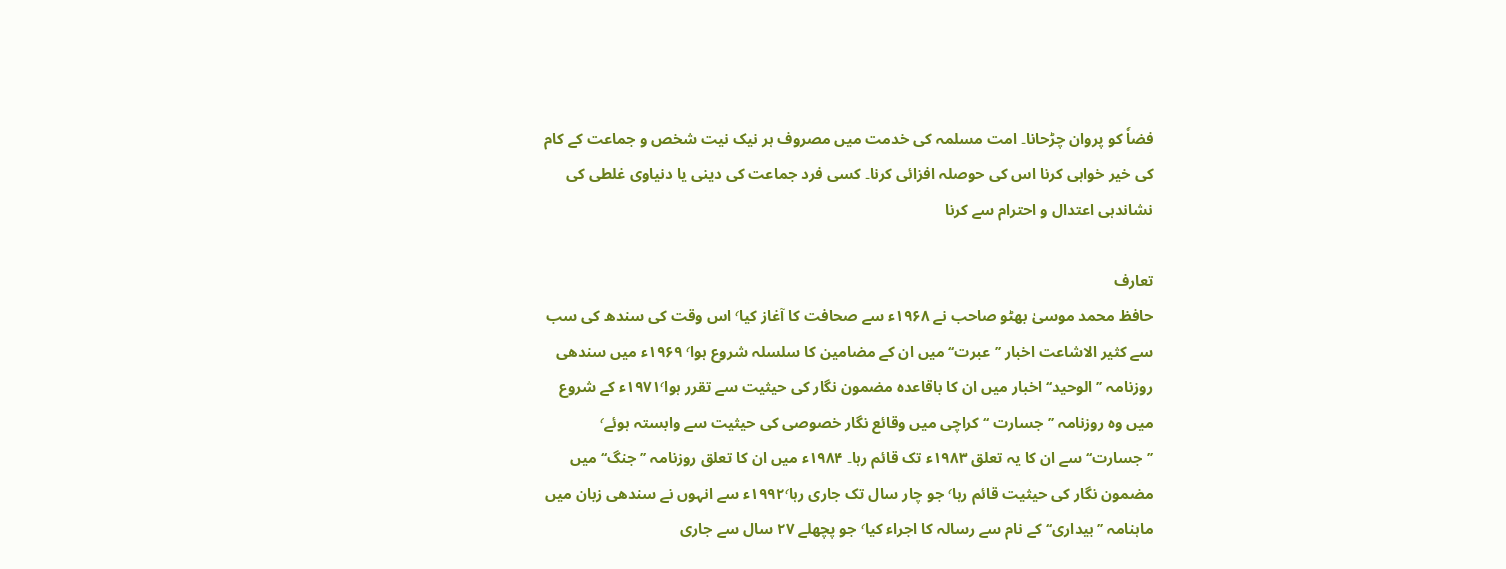فضاٗ کو پروان چڑحانا۔ امت مسلمہ کی خدمت میں مصروف ہر نیک نیت شخص و جماعت کے کام کی خیر خواہی کرنا اس کی حوصلہ افزائی کرنا۔ کسی فرد جماعت کی دینی یا دنیاوی غلطی کی نشاندہی اعتدال و احترام سے کرنا

تعارف
حافظ محمد موسیٰ بھٹو صاحب نے ۱۹۶۸ء سے صحافت کا آغاز کیا٬ اس وقت کی سندھ کی سب سے کثیر الاشاعت اخبار ’’عبرت‘‘ میں ان کے مضامین کا سلسلہ شروع ہوا٬ ۱۹۶۹ء میں سندھی روزنامہ ’’الوحید‘‘ اخبار میں ان کا باقاعدہ مضمون نگار کی حیثیت سے تقرر ہوا۱۹۷۱٬ء کے شروع میں وہ روزنامہ ’’جسارت ‘‘ کراچی میں وقائع نگار خصوصی کی حیثیت سے وابستہ ہوئے٬ ’’جسارت‘‘ سے ان کا یہ تعلق ۱۹۸۳ء تک قائم رہا۔ ۱۹۸۴ء میں ان کا تعلق روزنامہ ’’جنگ‘‘ میں مضمون نگار کی حیثیت قائم رہا٬ جو چار سال تک جاری رہا۱۹۹۲٬ء سے انہوں نے سندھی زبان میں ماہنامہ ’’بیداری‘‘ کے نام سے رسالہ کا اجراء کیا٬ جو پچھلے ۲۷ سال سے جاری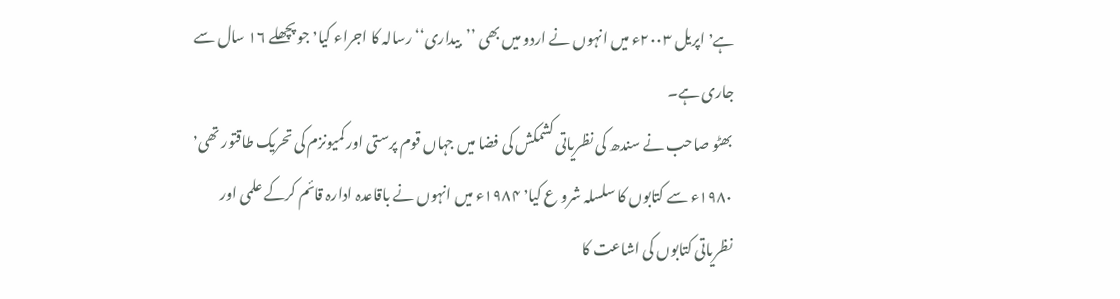ہے٬ اپریل ۲۰۰۳ء میں انہوں نے اردو میں بھی ’’بیداری‘‘ رسالہ کا اجراء کیا٬ جو پچھلے ۱۶ سال سے جاری ہے۔
بھٹو صاحب نے سندھ کی نظریاتی کشمکش کی فضا میں جہاں قوم پرستی اور کمیونزم کی تحریک طاقتور تھی٬ ۱۹۸۰ء سے کتابوں کا سلسلہ شرو ع کیا٬ ۱۹۸۴ء میں انہوں نے باقاعدہ ادارہ قائم کرکے علمی اور نظریاتی کتابوں کی اشاعت کا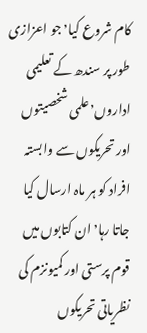کام شروع کیا٬ جو اعزازی طور پر سندھ کے تعلیمی اداروں٬ علمی شخصیتوں اور تحریکوں سے وابستہ افراد کو ہر ماہ ارسال کیا جاتا رہا٬ ان کتابوں میں قوم پرستی اور کمیونزم کی نظریاتی تحریکوں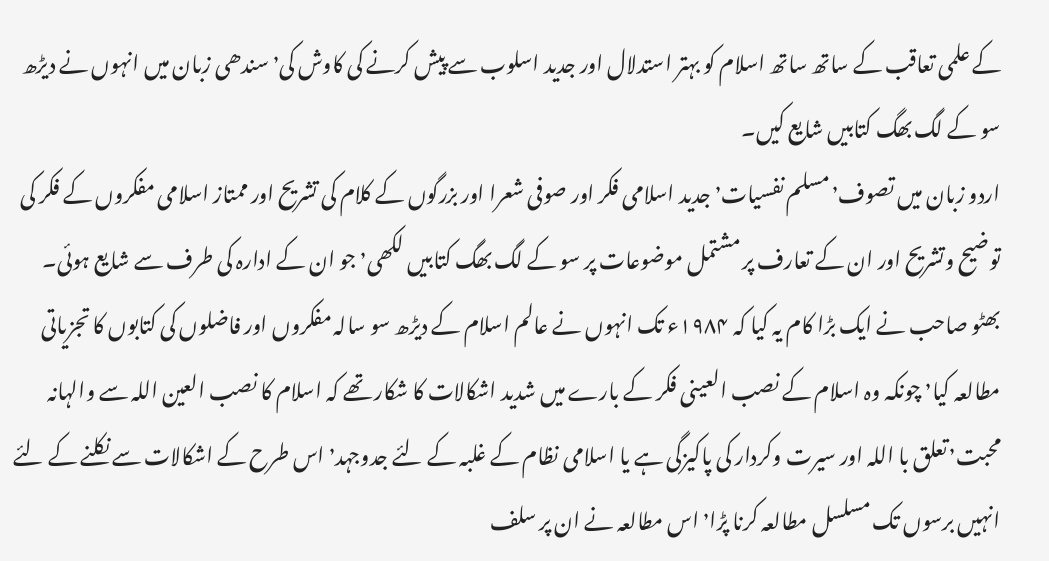کے علمی تعاقب کے ساتھ ساتھ اسلام کو بہتر استدلال اور جدید اسلوب سے پیش کرنے کی کاوش کی٬ سندھی زبان میں انہوں نے دیڑھ سو کے لگ بھگ کتابیں شایع کیں۔
اردو زبان میں تصوف٬ مسلم نفسیات٬ جدید اسلامی فکر اور صوفی شعرا اور بزرگوں کے کلام کی تشریح اور ممتاز اسلامی مفکروں کے فکر کی توضیح وتشریح اور ان کے تعارف پر مشتمل موضوعات پر سو کے لگ بھگ کتابیں لکھی٬ جو ان کے ادارہ کی طرف سے شایع ہوئی۔
بھٹو صاحب نے ایک بڑا کام یہ کیا کہ ۱۹۸۴ء تک انہوں نے عالم اسلام کے دیڑھ سو سالہ مفکروں اور فاضلوں کی کتابوں کا تجزیاتی مطالعہ کیا٬ چونکہ وہ اسلام کے نصب العینی فکر کے بارے میں شدید اشکالات کا شکار تھے کہ اسلام کا نصب العین اللہ سے والہانہ محبت٬ تعلق با اللہ اور سیرت وکردار کی پاکیزگی ہے یا اسلامی نظام کے غلبہ کے لئے جدوجہد٬ اس طرح کے اشکالات سے نکلنے کے لئے انہیں برسوں تک مسلسل مطالعہ کرنا پڑا٬ اس مطالعہ نے ان پر سلف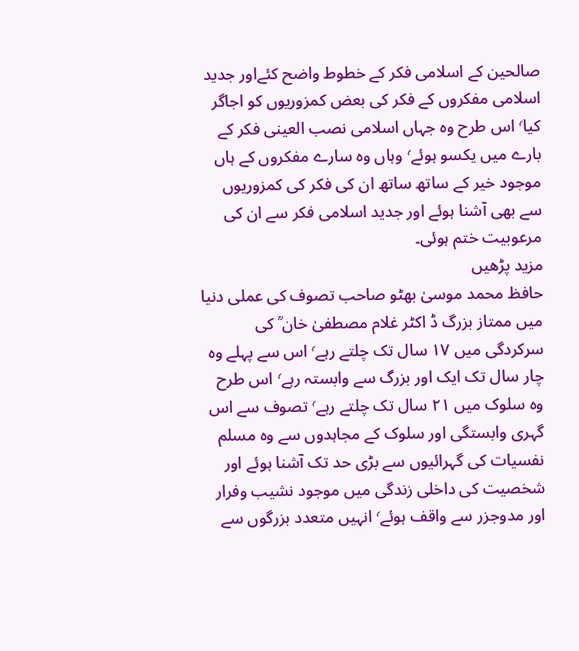صالحین کے اسلامی فکر کے خطوط واضح کئےاور جدید اسلامی مفکروں کے فکر کی بعض کمزوریوں کو اجاگر کیا٬ اس طرح وہ جہاں اسلامی نصب العینی فکر کے بارے میں یکسو ہوئے٬ وہاں وہ سارے مفکروں کے ہاں موجود خیر کے ساتھ ساتھ ان کی فکر کی کمزوریوں سے بھی آشنا ہوئے اور جدید اسلامی فکر سے ان کی مرعوبیت ختم ہوئی۔
مزید پڑھیں
حافظ محمد موسیٰ بھٹو صاحب تصوف کی عملی دنیا میں ممتاز بزرگ ڈ اکٹر غلام مصطفیٰ خان ؒ کی سرکردگی میں ۱۷ سال تک چلتے رہے٬ اس سے پہلے وہ چار سال تک ایک اور بزرگ سے وابستہ رہے٬ اس طرح وہ سلوک میں ۲۱ سال تک چلتے رہے٬ تصوف سے اس گہری وابستگی اور سلوک کے مجاہدوں سے وہ مسلم نفسیات کی گہرائیوں سے بڑی حد تک آشنا ہوئے اور شخصیت کی داخلی زندگی میں موجود نشیب وفرار اور مدوجزر سے واقف ہوئے٬ انہیں متعدد بزرگوں سے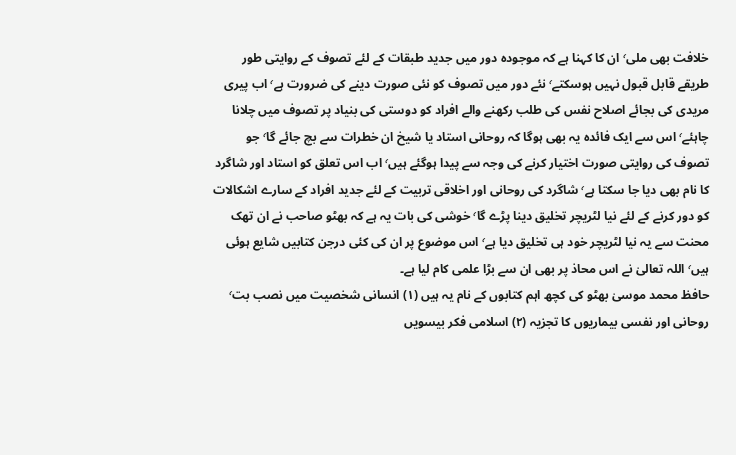خلافت بھی ملی٬ ان کا کہنا ہے کہ موجودہ دور میں جدید طبقات کے لئے تصوف کے روایتی طور طریقے قابل قبول نہیں ہوسکتے٬ نئے دور میں تصوف کو نئی صورت دینے کی ضرورت ہے٬ اب پیری مریدی کی بجائے اصلاح نفس کی طلب رکھنے والے افراد کو دوستی کی بنیاد پر تصوف میں چلانا چاہئے٬ اس سے ایک فائدہ یہ بھی ہوگا کہ روحانی استاد یا شیخ ان خطرات سے بچ جائے گا٬ جو تصوف کی روایتی صورت اختیار کرنے کی وجہ سے پیدا ہوگئے ہیں٬ اب اس تعلق کو استاد اور شاگرد کا نام بھی دیا جا سکتا ہے٬ شاگرد کی روحانی اور اخلاقی تربیت کے لئے جدید افراد کے سارے اشکالات کو دور کرنے کے لئے نیا لٹریچر تخلیق دینا پڑے گا٬ خوشی کی بات یہ ہے کہ بھٹو صاحب نے ان تھک محنت سے یہ نیا لٹریچر خود ہی تخلیق دیا ہے٬ اس موضوع پر ان کی کئی درجن کتابیں شایع ہوئی ہیں٬ اللہ تعالیٰ نے اس محاذ پر بھی ان سے بڑا علمی کام لیا ہے۔
حافظ محمد موسیٰ بھٹو کی کچھ اہم کتابوں کے نام یہ ہیں (۱) انسانی شخصیت میں نصب بت٬ روحانی اور نفسی بیماریوں کا تجزیہ (۲) اسلامی فکر بیسویں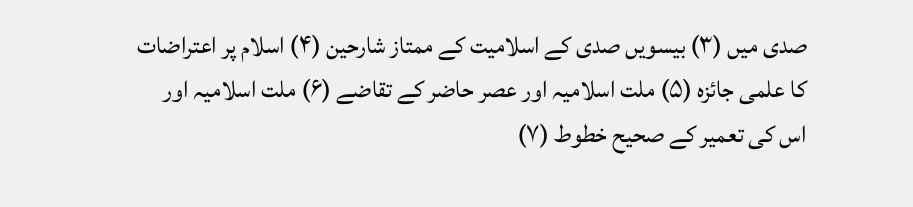صدی میں (۳) بیسویں صدی کے اسلامیت کے ممتاز شارحین (۴) اسلام پر اعتراضات کا علمی جائزہ (۵) ملت اسلامیہ اور عصر حاضر کے تقاضے (۶) ملت اسلامیہ اور اس کی تعمیر کے صحیح خطوط (۷)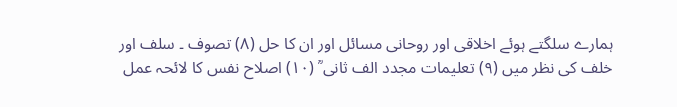ہمارے سلگتے ہوئے اخلاقی اور روحانی مسائل اور ان کا حل (۸) تصوف ۔ سلف اور خلف کی نظر میں (۹) تعلیمات مجدد الف ثانی ؒ (۱۰) اصلاح نفس کا لائحہ عمل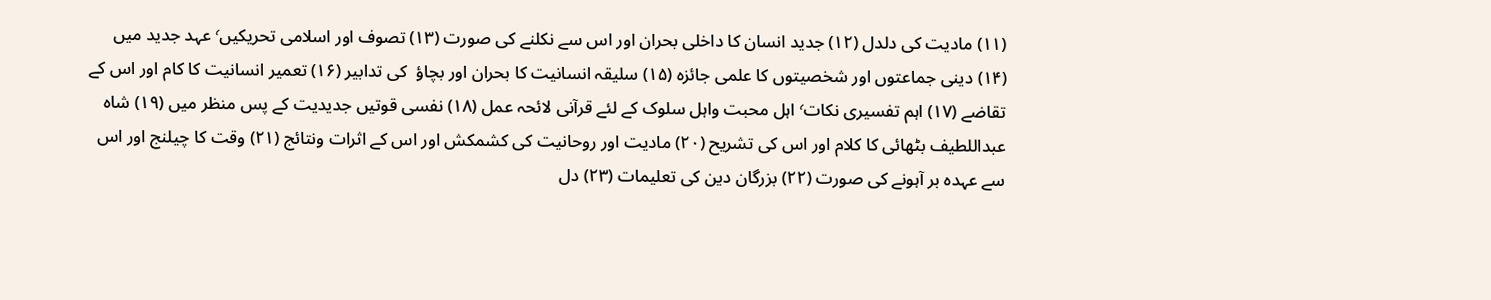(۱۱) مادیت کی دلدل (۱۲) جدید انسان کا داخلی بحران اور اس سے نکلنے کی صورت (۱۳) تصوف اور اسلامی تحریکیں٬ عہد جدید میں (۱۴) دینی جماعتوں اور شخصیتوں کا علمی جائزہ (۱۵) سلیقہ انسانیت کا بحران اور بچاؤ  کی تدابیر (۱۶) تعمیر انسانیت کا کام اور اس کے تقاضے (۱۷) اہم تفسیری نکات٬ اہل محبت واہل سلوک کے لئے قرآنی لائحہ عمل (۱۸) نفسی قوتیں جدیدیت کے پس منظر میں (۱۹) شاہ عبداللطیف بٹھائی کا کلام اور اس کی تشریح (۲۰) مادیت اور روحانیت کی کشمکش اور اس کے اثرات ونتائج (۲۱) وقت کا چیلنج اور اس سے عہدہ بر آہونے کی صورت (۲۲) بزرگان دین کی تعلیمات (۲۳) دل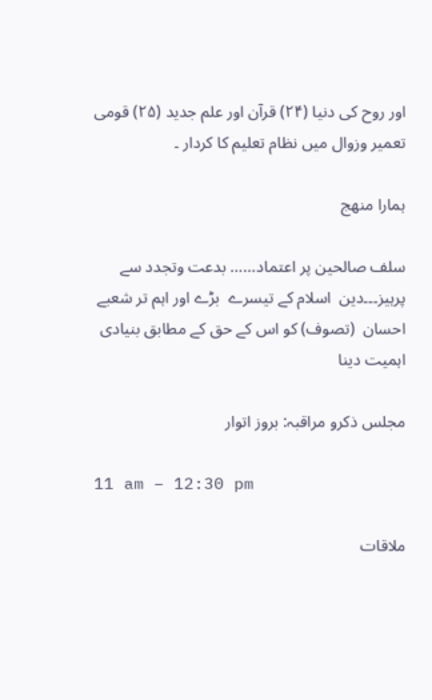اور روح کی دنیا (۲۴) قرآن اور علم جدید (۲۵) قومی تعمیر وزوال میں نظام تعلیم کا کردار ۔

ہمارا منھج

سلف صالحین پر اعتماد…… بدعت وتجدد سے  پرہیز۔۔۔دین  اسلام کے تیسرے  بڑے اور اہم تر شعبے  احسان  (تصوف) کو اس کے حق کے مطابق بنیادی اہمیت دینا

مجلس ذکرو مراقبہ: بروز اتوار

11 am – 12:30 pm

ملاقات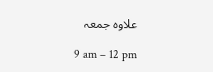علاوہ جمعہ

9 am – 12 pm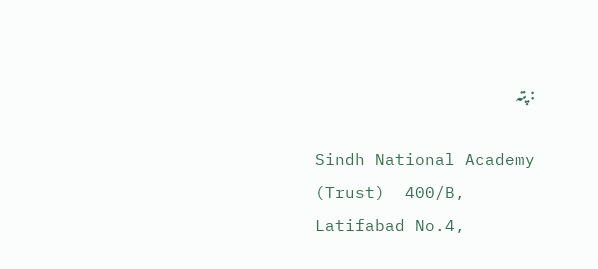: پتہ

Sindh National Academy (Trust)  400/B, Latifabad No.4,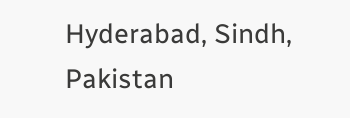Hyderabad, Sindh, Pakistan